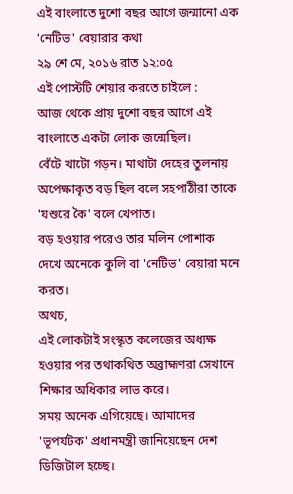এই বাংলাতে দুশো বছর আগে জন্মানো এক 'নেটিভ' বেয়ারার কথা
২৯ শে মে, ২০১৬ রাত ১২:০৫
এই পোস্টটি শেয়ার করতে চাইলে :
আজ থেকে প্রায় দুশো বছর আগে এই বাংলাতে একটা লোক জন্মেছিল।
বেঁটে খাটো গড়ন। মাথাটা দেহের তুলনায় অপেক্ষাকৃত বড় ছিল বলে সহপাঠীরা তাকে 'যশুরে কৈ' বলে খেপাত।
বড় হওয়ার পরেও তার মলিন পোশাক দেখে অনেকে কুলি বা 'নেটিভ' বেয়ারা মনে করত।
অথচ,
এই লোকটাই সংস্কৃত কলেজের অধ্যক্ষ হওয়ার পর তথাকথিত অব্রাহ্মণরা সেখানে শিক্ষার অধিকার লাভ করে।
সময় অনেক এগিয়েছে। আমাদের 'ভূপর্যটক' প্রধানমন্ত্রী জানিয়েছেন দেশ ডিজিটাল হচ্ছে।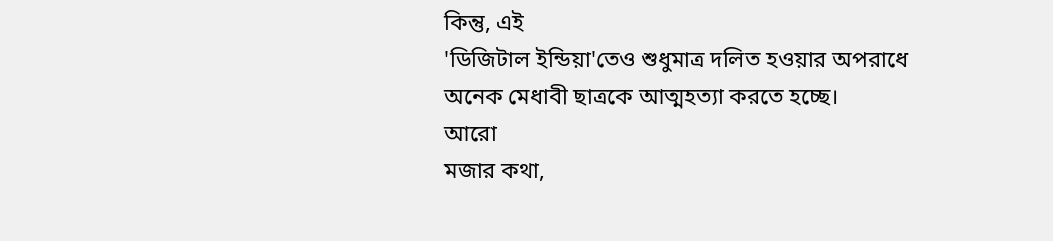কিন্তু, এই
'ডিজিটাল ইন্ডিয়া'তেও শুধুমাত্র দলিত হওয়ার অপরাধে অনেক মেধাবী ছাত্রকে আত্মহত্যা করতে হচ্ছে।
আরো
মজার কথা,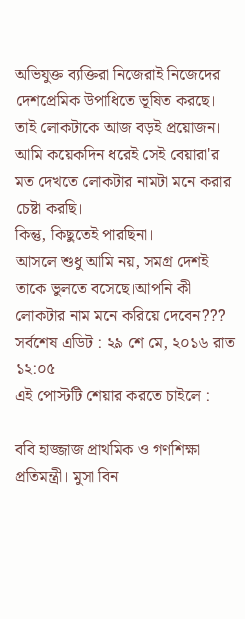অভিযুক্ত ব্যক্তিরা নিজেরাই নিজেদের দেশপ্রেমিক উপাধিতে ভূষিত করছে।
তাই লোকটাকে আজ বড়ই প্রয়োজন।
আমি কয়েকদিন ধরেই সেই বেয়ারা'র মত দেখতে লোকটার নামটা মনে করার চেষ্টা করছি।
কিন্তু, কিছুতেই পারছিনা।
আসলে শুধু আমি নয়, সমগ্র দেশই তাকে ভুলতে বসেছে।আপনি কী লোকটার নাম মনে করিয়ে দেবেন???
সর্বশেষ এডিট : ২৯ শে মে, ২০১৬ রাত ১২:০৫
এই পোস্টটি শেয়ার করতে চাইলে :

ববি হাজ্জাজ প্রাথমিক ও গণশিক্ষা প্রতিমন্ত্রী। মুসা বিন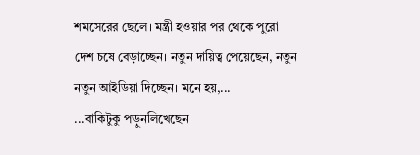শমসেরের ছেলে। মন্ত্রী হওয়ার পর থেকে পুরো দেশ চষে বেড়াচ্ছেন। নতুন দায়িত্ব পেয়েছেন, নতুন নতুন আইডিয়া দিচ্ছেন। মনে হয়,...
...বাকিটুকু পড়ুনলিখেছেন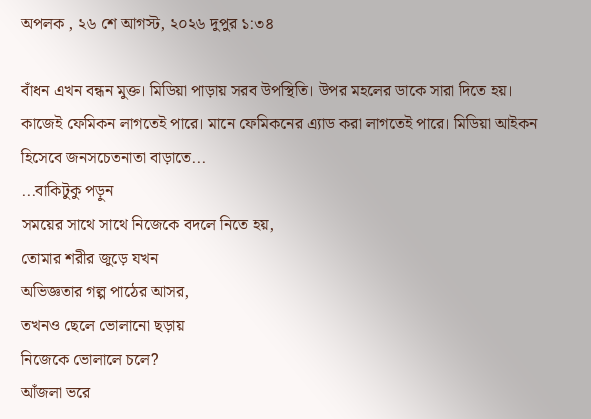অপলক , ২৬ শে আগস্ট, ২০২৬ দুপুর ১:৩৪

বাঁধন এখন বন্ধন মুক্ত। মিডিয়া পাড়ায় সরব উপস্থিতি। উপর মহলের ডাকে সারা দিতে হয়। কাজেই ফেমিকন লাগতেই পারে। মানে ফেমিকনের এ্যাড করা লাগতেই পারে। মিডিয়া আইকন হিসেবে জনসচেতনাতা বাড়াতে...
...বাকিটুকু পড়ুন
সময়ের সাথে সাথে নিজেকে বদলে নিতে হয়,
তোমার শরীর জুড়ে যখন
অভিজ্ঞতার গল্প পাঠের আসর,
তখনও ছেলে ভোলানো ছড়ায়
নিজেকে ভোলালে চলে?
আঁজলা ভরে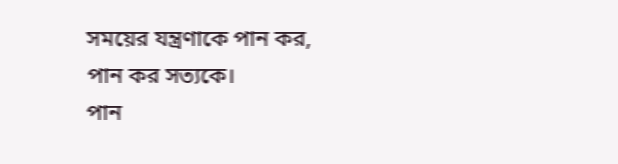সময়ের যন্ত্রণাকে পান কর,
পান কর সত্যকে।
পান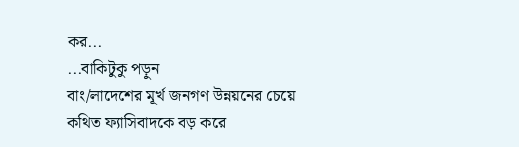কর...
...বাকিটুকু পড়ুন
বাং/লাদেশের মূর্খ জনগণ উন্নয়নের চেয়ে কথিত ফ্যাসিবাদকে বড় করে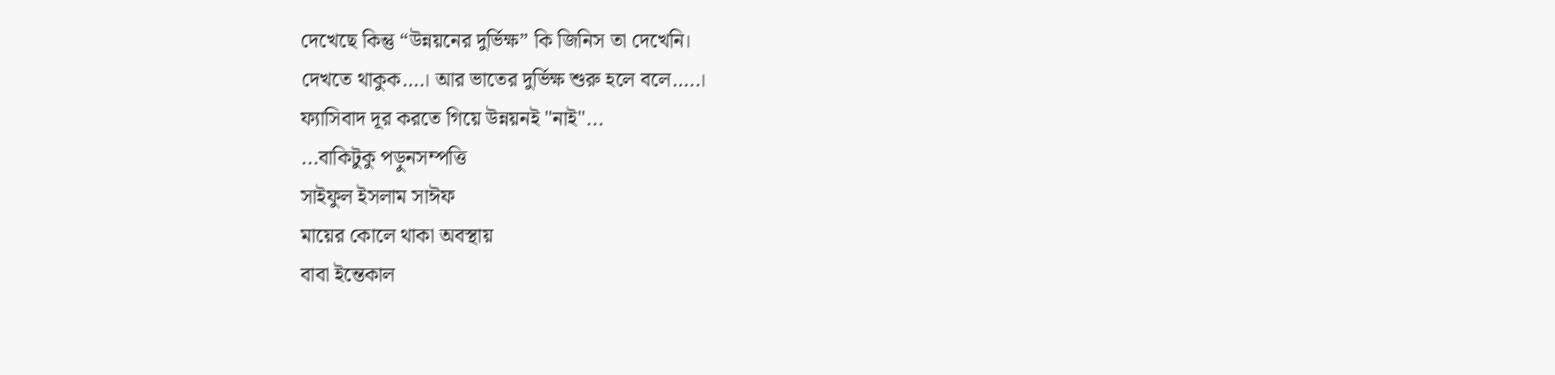দেখেছে কিন্তু “উন্নয়নের দুর্ভিক্ষ” কি জিনিস তা দেখেনি।
দেখতে থাকুক….। আর ভাতের দুর্ভিক্ষ শুরু হলে বলে…..।
ফ্যাসিবাদ দূর করতে গিয়ে উন্নয়নই "নাই"...
...বাকিটুকু পড়ুনসম্পত্তি
সাইফুল ইসলাম সাঈফ
মায়ের কোলে থাকা অবস্থায়
বাবা ইন্তেকাল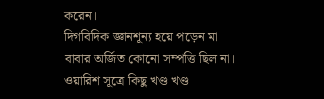করেন।
দিগবিদিক জ্ঞানশূন্য হয়ে পড়েন মা
বাবার অর্জিত কোনো সম্পত্তি ছিল না।
ওয়ারিশ সূত্রে কিছু খণ্ড খণ্ড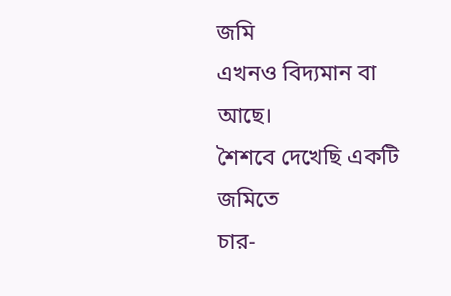জমি
এখনও বিদ্যমান বা আছে।
শৈশবে দেখেছি একটি জমিতে
চার-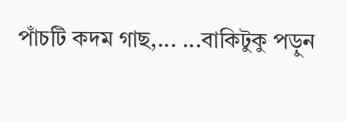পাঁচটি কদম গাছ,... ...বাকিটুকু পড়ুন